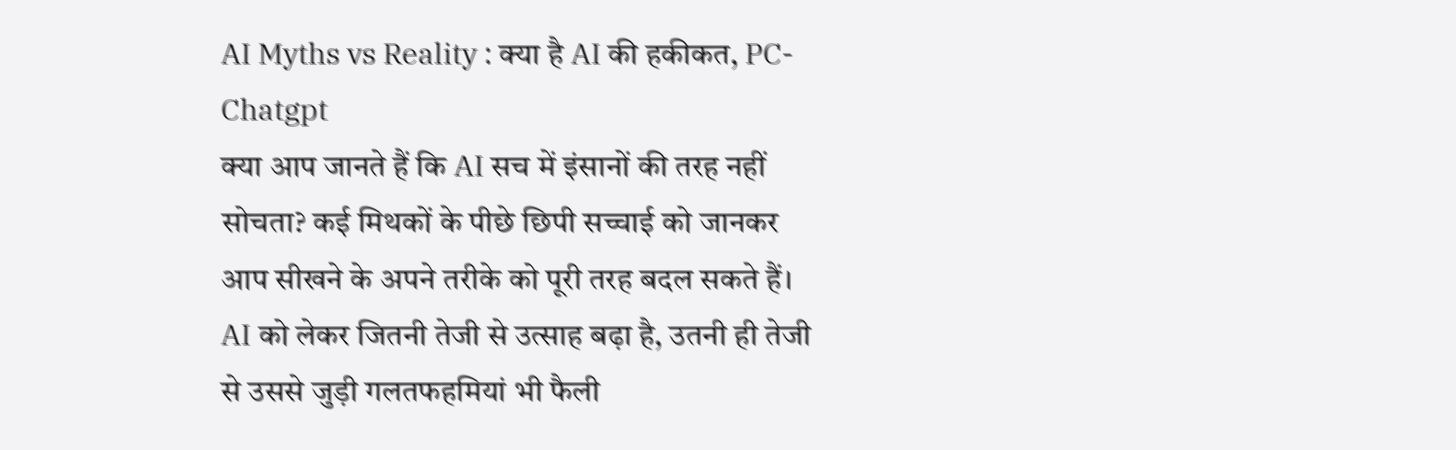AI Myths vs Reality : क्या है AI की हकीकत, PC- Chatgpt
क्या आप जानते हैं कि AI सच में इंसानों की तरह नहीं सोचता? कई मिथकों के पीछे छिपी सच्चाई को जानकर आप सीखने के अपने तरीके को पूरी तरह बदल सकते हैं। AI को लेकर जितनी तेजी से उत्साह बढ़ा है, उतनी ही तेजी से उससे जुड़ी गलतफहमियां भी फैली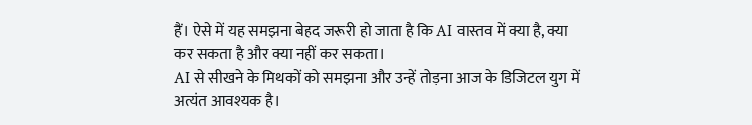हैं। ऐसे में यह समझना बेहद जरूरी हो जाता है कि AI वास्तव में क्या है, क्या कर सकता है और क्या नहीं कर सकता।
AI से सीखने के मिथकों को समझना और उन्हें तोड़ना आज के डिजिटल युग में अत्यंत आवश्यक है।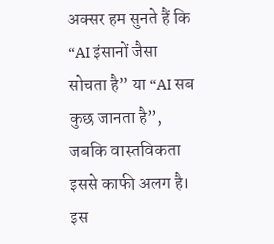अक्सर हम सुनते हैं कि “AI इंसानों जैसा सोचता है” या “AI सब कुछ जानता है”, जबकि वास्तविकता इससे काफी अलग है। इस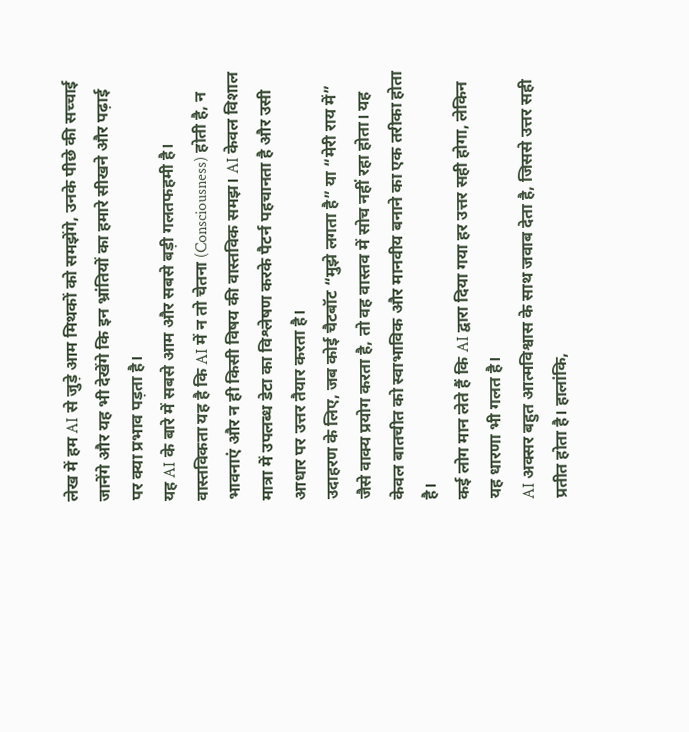लेख में हम AI से जुड़े आम मिथकों को समझेंगे, उनके पीछे की सच्चाई जानेंगे और यह भी देखेंगे कि इन भ्रांतियों का हमारे सीखने और पढ़ाई पर क्या प्रभाव पड़ता है।
यह AI के बारे में सबसे आम और सबसे बड़ी गलतफहमी है। वास्तविकता यह है कि AI में न तो चेतना (Consciousness) होती है, न भावनाएं और न ही किसी विषय की वास्तविक समझ। AI केवल विशाल मात्रा में उपलब्ध डेटा का विश्लेषण करके पैटर्न पहचानता है और उसी आधार पर उत्तर तैयार करता है।
उदाहरण के लिए, जब कोई चैटबॉट “मुझे लगता है” या “मेरी राय में” जैसे वाक्य प्रयोग करता है, तो वह वास्तव में सोच नहीं रहा होता। यह केवल बातचीत को स्वाभाविक और मानवीय बनाने का एक तरीका होता है।
कई लोग मान लेते हैं कि AI द्वारा दिया गया हर उत्तर सही होगा, लेकिन यह धारणा भी गलत है।
AI अक्सर बहुत आत्मविश्वास के साथ जवाब देता है, जिससे उत्तर सही प्रतीत होता है। हालांकि,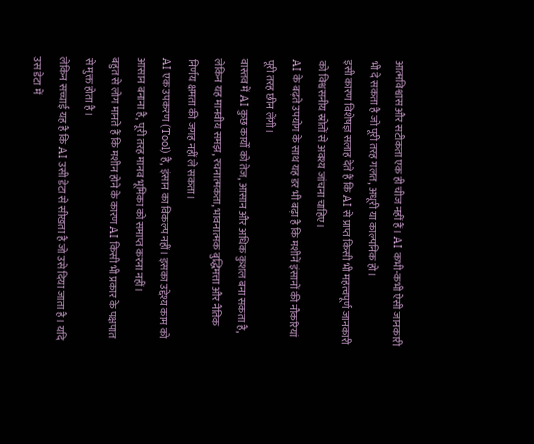आत्मविश्वास और सटीकता एक ही चीज नहीं हैं। AI कभी-कभी ऐसी जानकारी भी दे सकता है जो पूरी तरह गलत, अधूरी या काल्पनिक हो।
इसी कारण विशेषज्ञ सलाह देते हैं कि AI से प्राप्त किसी भी महत्वपूर्ण जानकारी को विश्वसनीय स्रोतों से अवश्य जांचना चाहिए।
AI के बढ़ते उपयोग के साथ यह डर भी बढ़ा है कि मशीनें इंसानों की नौकरियां पूरी तरह छीन लेंगी।
वास्तव में AI कुछ कार्यों को तेज, आसान और अधिक कुशल बना सकता है, लेकिन यह मानवीय समझ, रचनात्मकता, भावनात्मक बुद्धिमत्ता और नैतिक निर्णय क्षमता की जगह नहीं ले सकता।
AI एक उपकरण (Tool) है, इंसान का विकल्प नहीं। इसका उद्देश्य काम को आसान बनाना है, पूरी तरह मानव भूमिका को समाप्त करना नहीं।
बहुत से लोग मानते हैं कि मशीन होने के कारण AI किसी भी प्रकार के पक्षपात से मुक्त होता है।
लेकिन सच्चाई यह है कि AI उसी डेटा से सीखता है जो उसे दिया जाता है। यदि उस डेटा में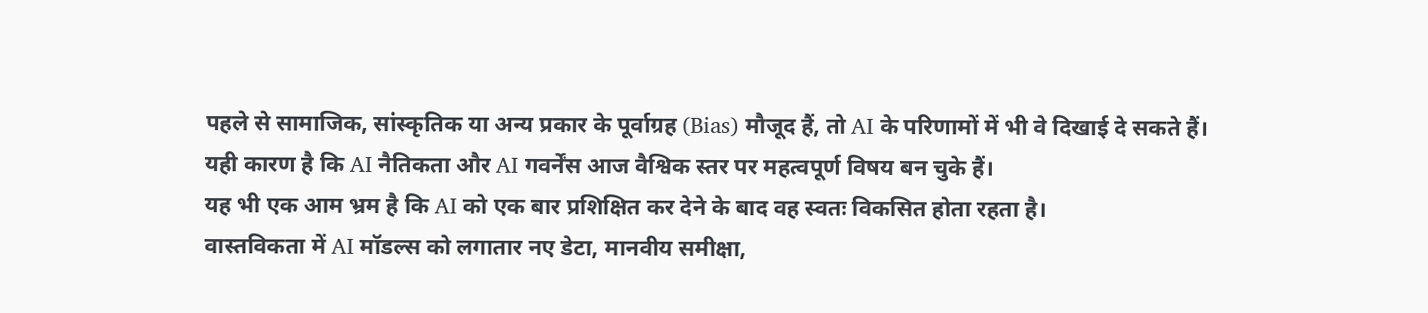पहले से सामाजिक, सांस्कृतिक या अन्य प्रकार के पूर्वाग्रह (Bias) मौजूद हैं, तो AI के परिणामों में भी वे दिखाई दे सकते हैं।
यही कारण है कि AI नैतिकता और AI गवर्नेंस आज वैश्विक स्तर पर महत्वपूर्ण विषय बन चुके हैं।
यह भी एक आम भ्रम है कि AI को एक बार प्रशिक्षित कर देने के बाद वह स्वतः विकसित होता रहता है।
वास्तविकता में AI मॉडल्स को लगातार नए डेटा, मानवीय समीक्षा,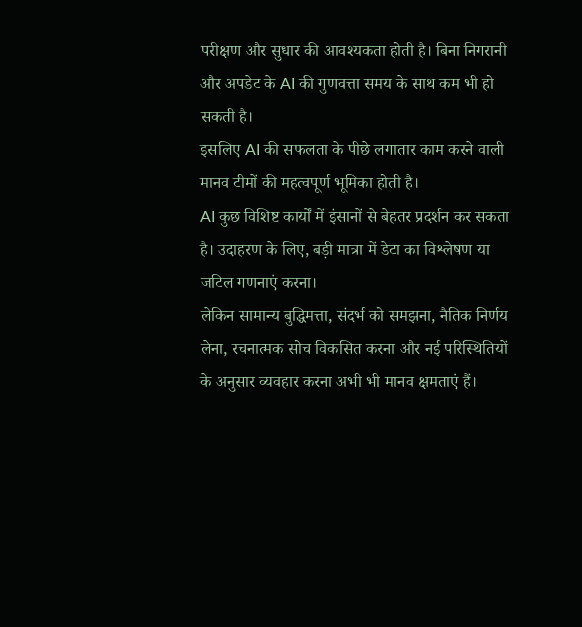परीक्षण और सुधार की आवश्यकता होती है। बिना निगरानी और अपडेट के AI की गुणवत्ता समय के साथ कम भी हो सकती है।
इसलिए AI की सफलता के पीछे लगातार काम करने वाली मानव टीमों की महत्वपूर्ण भूमिका होती है।
AI कुछ विशिष्ट कार्यों में इंसानों से बेहतर प्रदर्शन कर सकता है। उदाहरण के लिए, बड़ी मात्रा में डेटा का विश्लेषण या जटिल गणनाएं करना।
लेकिन सामान्य बुद्धिमत्ता, संदर्भ को समझना, नैतिक निर्णय लेना, रचनात्मक सोच विकसित करना और नई परिस्थितियों के अनुसार व्यवहार करना अभी भी मानव क्षमताएं हैं।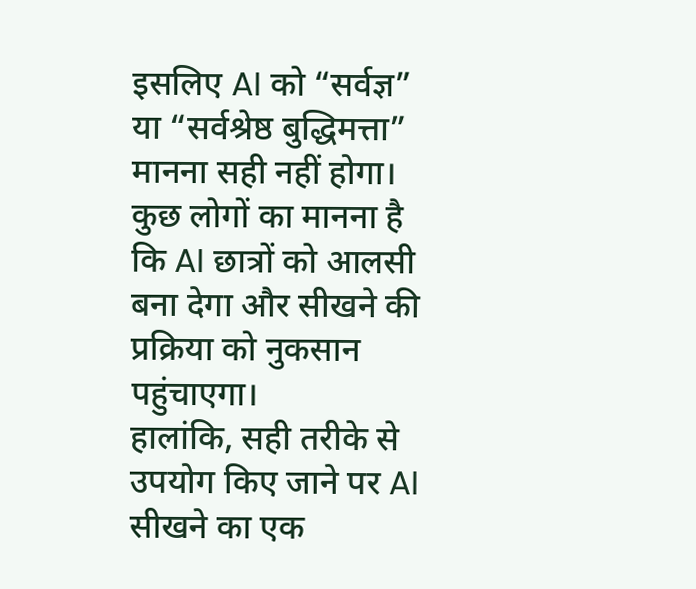इसलिए AI को “सर्वज्ञ” या “सर्वश्रेष्ठ बुद्धिमत्ता” मानना सही नहीं होगा।
कुछ लोगों का मानना है कि AI छात्रों को आलसी बना देगा और सीखने की प्रक्रिया को नुकसान पहुंचाएगा।
हालांकि, सही तरीके से उपयोग किए जाने पर AI सीखने का एक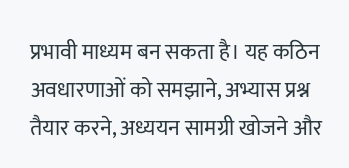प्रभावी माध्यम बन सकता है। यह कठिन अवधारणाओं को समझाने, अभ्यास प्रश्न तैयार करने, अध्ययन सामग्री खोजने और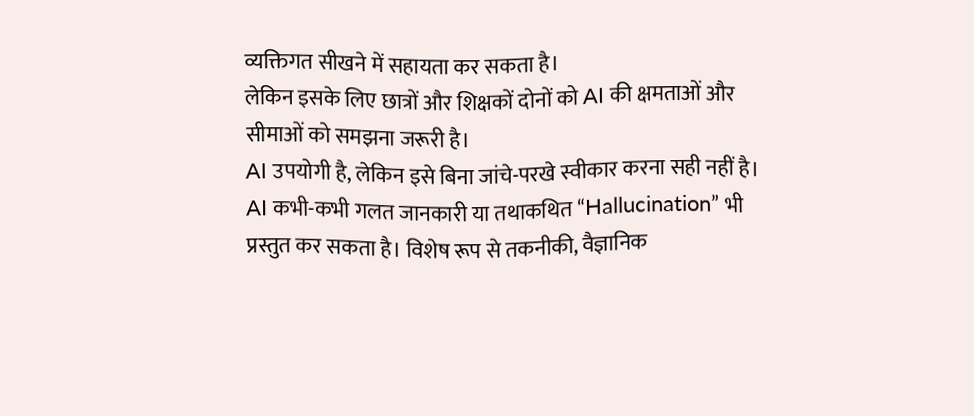व्यक्तिगत सीखने में सहायता कर सकता है।
लेकिन इसके लिए छात्रों और शिक्षकों दोनों को AI की क्षमताओं और सीमाओं को समझना जरूरी है।
AI उपयोगी है, लेकिन इसे बिना जांचे-परखे स्वीकार करना सही नहीं है।
AI कभी-कभी गलत जानकारी या तथाकथित “Hallucination” भी प्रस्तुत कर सकता है। विशेष रूप से तकनीकी, वैज्ञानिक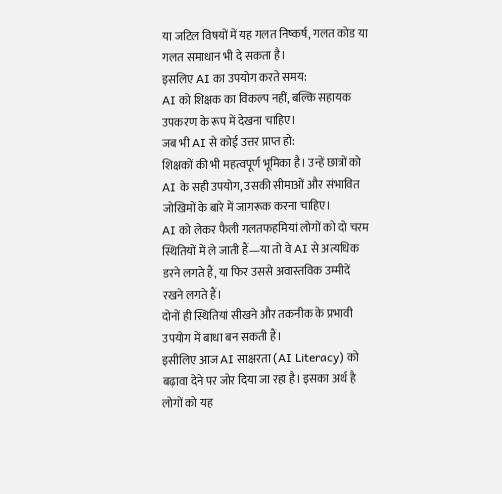या जटिल विषयों में यह गलत निष्कर्ष, गलत कोड या गलत समाधान भी दे सकता है।
इसलिए AI का उपयोग करते समय:
AI को शिक्षक का विकल्प नहीं, बल्कि सहायक उपकरण के रूप में देखना चाहिए।
जब भी AI से कोई उत्तर प्राप्त हो:
शिक्षकों की भी महत्वपूर्ण भूमिका है। उन्हें छात्रों को AI के सही उपयोग, उसकी सीमाओं और संभावित जोखिमों के बारे में जागरूक करना चाहिए।
AI को लेकर फैली गलतफहमियां लोगों को दो चरम स्थितियों में ले जाती हैं—या तो वे AI से अत्यधिक डरने लगते हैं, या फिर उससे अवास्तविक उम्मीदें रखने लगते हैं।
दोनों ही स्थितियां सीखने और तकनीक के प्रभावी उपयोग में बाधा बन सकती हैं।
इसीलिए आज AI साक्षरता (AI Literacy) को बढ़ावा देने पर जोर दिया जा रहा है। इसका अर्थ है लोगों को यह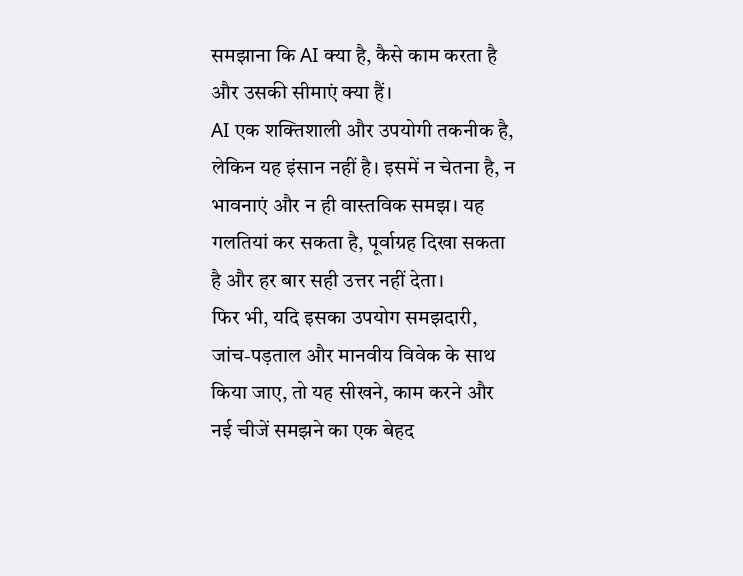समझाना कि AI क्या है, कैसे काम करता है और उसकी सीमाएं क्या हैं।
AI एक शक्तिशाली और उपयोगी तकनीक है, लेकिन यह इंसान नहीं है। इसमें न चेतना है, न भावनाएं और न ही वास्तविक समझ। यह गलतियां कर सकता है, पूर्वाग्रह दिखा सकता है और हर बार सही उत्तर नहीं देता।
फिर भी, यदि इसका उपयोग समझदारी, जांच-पड़ताल और मानवीय विवेक के साथ किया जाए, तो यह सीखने, काम करने और नई चीजें समझने का एक बेहद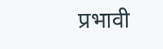प्रभावी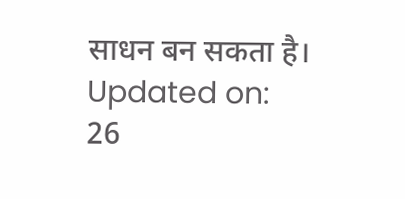साधन बन सकता है।
Updated on:
26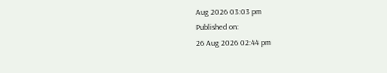Aug 2026 03:03 pm
Published on:
26 Aug 2026 02:44 pm